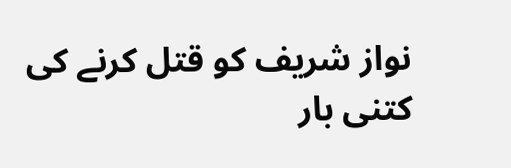نواز شریف کو قتل کرنے کی کتنی بار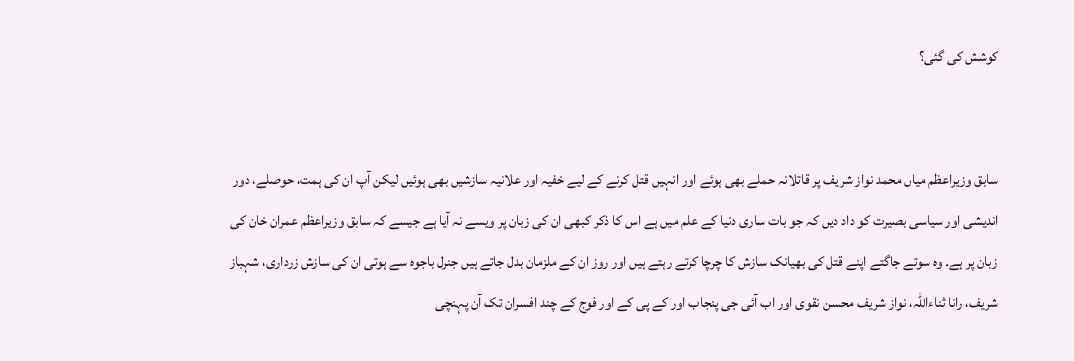کوشش کی گئی؟


سابق وزیراعظم میاں محمد نواز شریف پر قاتلانہ حملے بھی ہوئے اور انہیں قتل کرنے کے لیے خفیہ اور علانیہ سازشیں بھی ہوئیں لیکن آپ ان کی ہمت، حوصلے، دور اندیشی اور سیاسی بصیرت کو داد دیں کہ جو بات ساری دنیا کے علم میں ہے اس کا ذکر کبھی ان کی زبان پر ویسے نہ آیا ہے جیسے کہ سابق وزیراعظم عمران خان کی زبان پر ہے۔ وہ سوتے جاگتے اپنے قتل کی بھیانک سازش کا چرچا کرتے رہتے ہیں اور روز ان کے ملزمان بدل جاتے ہیں جنرل باجوہ سے ہوتی ان کی سازش زرداری، شہباز شریف، رانا ثناءاللہ، نواز شریف محسن نقوی اور اب آئی جی پنجاب اور کے پی کے اور فوج کے چند افسران تک آن پہنچی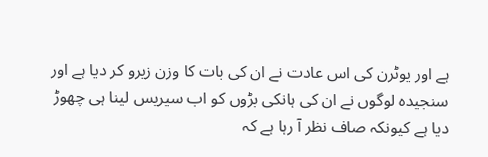ہے اور یوٹرن کی اس عادت نے ان کی بات کا وزن زیرو کر دیا ہے اور سنجیدہ لوگوں نے ان کی ہانکی بڑوں کو اب سیریس لینا ہی چھوڑ دیا ہے کیونکہ صاف نظر آ رہا ہے کہ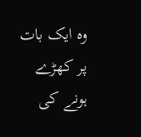وہ ایک بات پر کھڑے ہونے کی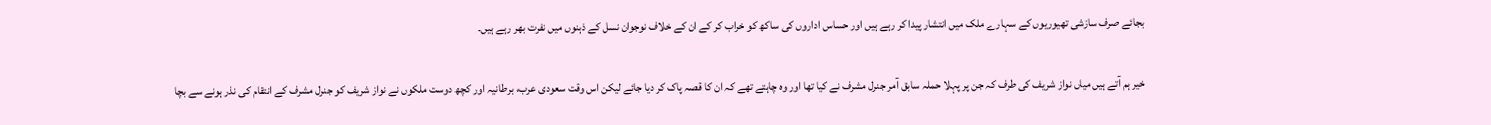بجائے صرف سازشی تھیوریوں کے سہارے ملک میں انتشار پیدا کر رہے ہیں اور حساس اداروں کی ساکھ کو خراب کر کے ان کے خلاف نوجوان نسل کے ذہنوں میں نفرت بھر رہے ہیں۔

خیر ہم آتے ہیں میاں نواز شریف کی طرف کہ جن پر پہلا حملہ سابق آمر جنرل مشرف نے کیا تھا اور وہ چاہتے تھے کہ ان کا قصہ پاک کر دیا جائے لیکن اس وقت سعودی عرب، برطانیہ اور کچھ دوست ملکوں نے نواز شریف کو جنرل مشرف کے انتقام کی نذر ہونے سے بچا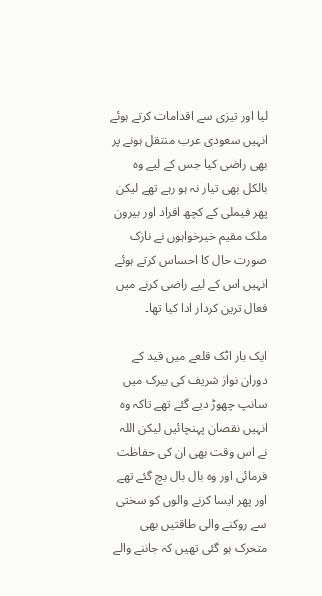لیا اور تیزی سے اقدامات کرتے ہوئے انہیں سعودی عرب منتقل ہونے پر بھی راضی کیا جس کے لیے وہ بالکل بھی تیار نہ ہو رہے تھے لیکن پھر فیملی کے کچھ افراد اور بیرون ملک مقیم خیرخواہوں نے نازک صورت حال کا احساس کرتے ہوئے انہیں اس کے لیے راضی کرنے میں فعال ترین کردار ادا کیا تھا۔

ایک بار اٹک قلعے میں قید کے دوران نواز شریف کی بیرک میں سانپ چھوڑ دیے گئے تھے تاکہ وہ انہیں نقصان پہنچائیں لیکن اللہ نے اس وقت بھی ان کی حفاظت فرمائی اور وہ بال بال بچ گئے تھے اور پھر ایسا کرنے والوں کو سختی سے روکنے والی طاقتیں بھی متحرک ہو گئی تھیں کہ جاننے والے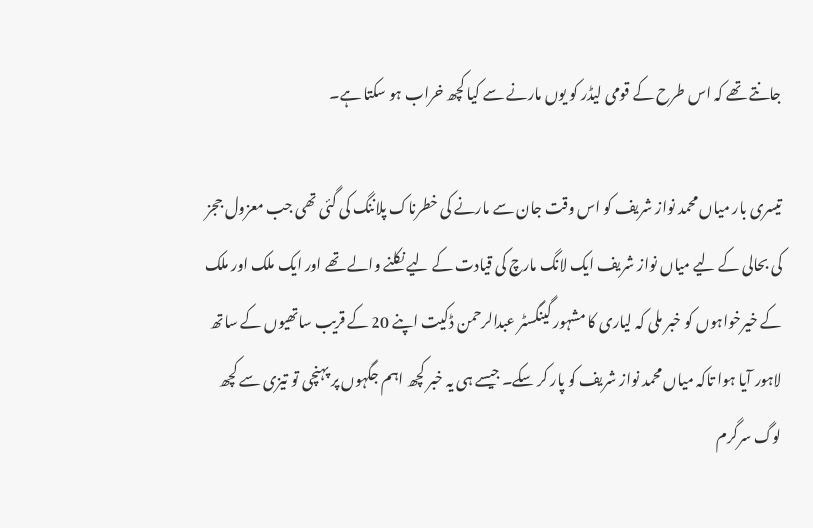جانتے تھے کہ اس طرح کے قومی لیڈر کو یوں مارنے سے کیا کچھ خراب ہو سکتا ہے۔

تیسری بار میاں محمد نواز شریف کو اس وقت جان سے مارنے کی خطرناک پلاننگ کی گئی تھی جب معزول ججز کی بحالی کے لیے میاں نواز شریف ایک لانگ مارچ کی قیادت کے لیے نکلنے والے تھے اور ایک ملک اور ملک کے خیرخواہوں کو خبر ملی کہ لیاری کا مشہور گینگسٹر عبدالرحمن ڈکیت اپنے 20 کے قریب ساتھیوں کے ساتھ لاہور آیا ہوا تاکہ میاں محمد نواز شریف کو پار کر سکے۔ جیسے ہی یہ خبر کچھ اہم جگہوں پر پہنچی تو تیزی سے کچھ لوگ سرگرم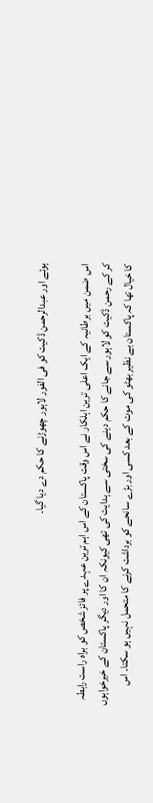ہوئے اور عبدالرحمن ڈکیت کو فی الفور لاہور چھوڑنے کا حکم دے دیا گیا۔

اس ضمن میں برطانیہ کے ایک اعلی ترین اہلکار نے اس وقت پاکستان کے اس اہم ترین عہدے پر فائز شخص کو براہ راست رابطہ کر کے رحمن ڈکیت کو لاہور سے جانے کا حکم دینے کی سختی سے ہدایت کی تھی کیونکہ ان کا اور دیگر پاکستان کے خیرخواہوں کا خیال تھا کہ پاکستان بے نظیر بھٹو کی موت کے بعد کسی اور بڑے سانحے کو برداشت کرنے کا متحمل نہیں ہو سکتا۔ اس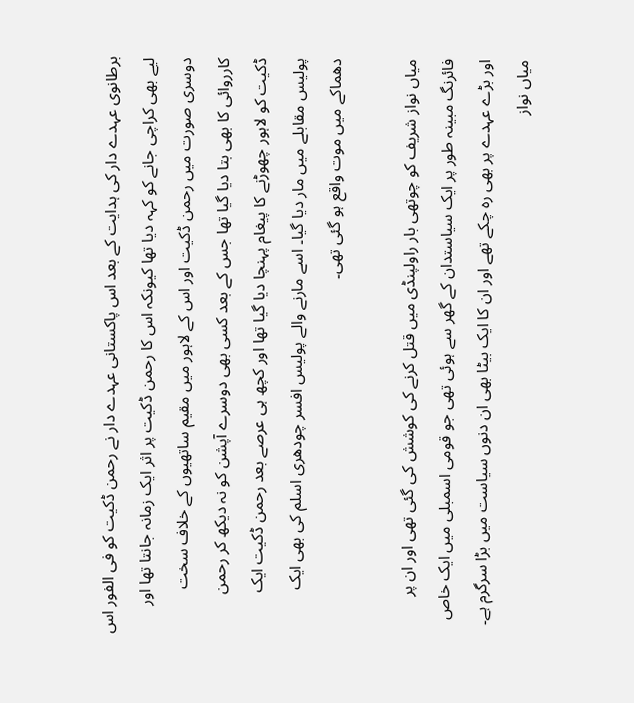برطانوی عہدے دار کی ہدایت کے بعد اس پاکستانی عہدے دار نے رحمن ڈکیت کو فی الفور اس لیے بھی کراچی جانے کو کہہ دیا تھا کیونکہ اس کا رحمن ڈکیت پر اثر ایک زمانہ جانتا تھا اور دوسری صورت میں رحمن ڈکیت اور اس کے لاہور میں مقیم ساتھیوں کے خلاف سخت کارروائی کا بھی بتا دیا گیا تھا جس کے بعد کسی بھی دوسرے آپشن کو نہ دیکھ کر رحمن ڈکیت کو لاہور چھوڑنے کا پیغام پہنچا دیا گیا تھا اور کچھ ہی عرصے بعد رحمن ڈکیت ایک پولیس مقابلے میں مار دیا گیا۔ اسے مارنے والے پولیس افسر چودھری اسلم کی بھی ایک دھماکے میں موت واقع ہو گئی تھی۔

میاں نواز شریف کو چوتھی بار راولپنڈی میں قتل کرنے کی کوشش کی گئی تھی اور ان پر فائرنگ مبینہ طور پر ایک سیاستدان کے گھر سے ہوئی تھی جو قومی اسمبلی میں ایک خاص اور بڑے عہدے پر بھی رہ چکے تھے اور ان کا ایک بیٹا بھی ان دنوں سیاست میں بڑا سرگرم ہے۔ میاں نواز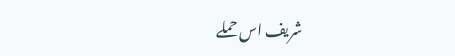شریف اس حملے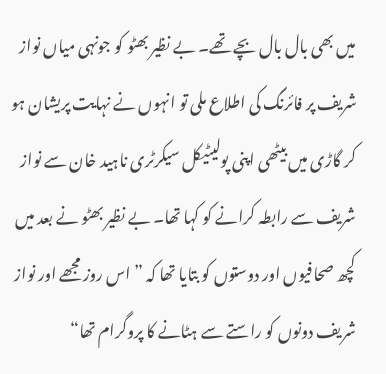میں بھی بال بال بچے تھے۔ بے نظیر بھٹو کو جونہی میاں نواز شریف پر فائرنگ کی اطلاع ملی تو انہوں نے نہایت پریشان ہو کر گاڑی میں بیٹھی اپنی پولیٹیکل سیکرٹری ناہید خان سے نواز شریف سے رابطہ کرانے کو کہا تھا۔ بے نظیر بھٹو نے بعد میں کچھ صحافیوں اور دوستوں کو بتایا تھا کہ ” اس روز مجھے اور نواز شریف دونوں کو راستے سے ہٹانے کا پروگرام تھا“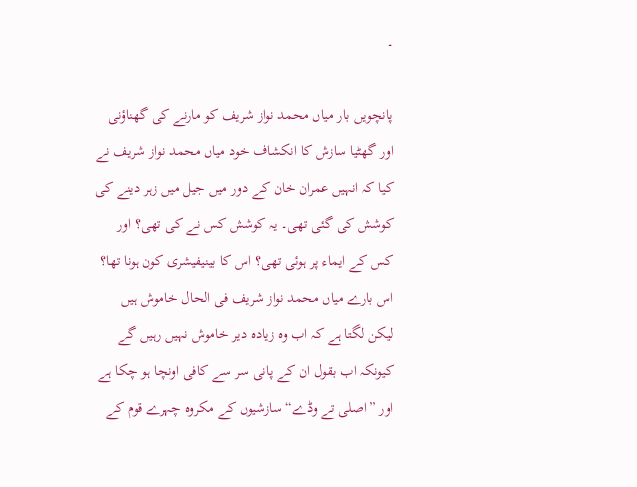۔

پانچویں بار میاں محمد نواز شریف کو مارنے کی گھناؤنی اور گھٹیا سازش کا انکشاف خود میاں محمد نواز شریف نے کیا کہ انہیں عمران خان کے دور میں جیل میں زہر دینے کی کوشش کی گئی تھی۔ یہ کوشش کس نے کی تھی؟ اور کس کے ایماء پر ہوئی تھی؟ اس کا بینیفیشری کون ہونا تھا؟ اس بارے میاں محمد نواز شریف فی الحال خاموش ہیں لیکن لگتا ہے کہ اب وہ زیادہ دیر خاموش نہیں رہیں گے کیونکہ اب بقول ان کے پانی سر سے کافی اونچا ہو چکا ہے اور ”اصلی تے وڈے“ سازشیوں کے مکروہ چہرے قوم کے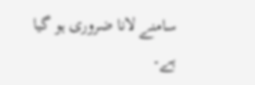سامنے لانا ضروری ہو گیا ہے۔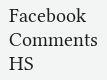Facebook Comments HS